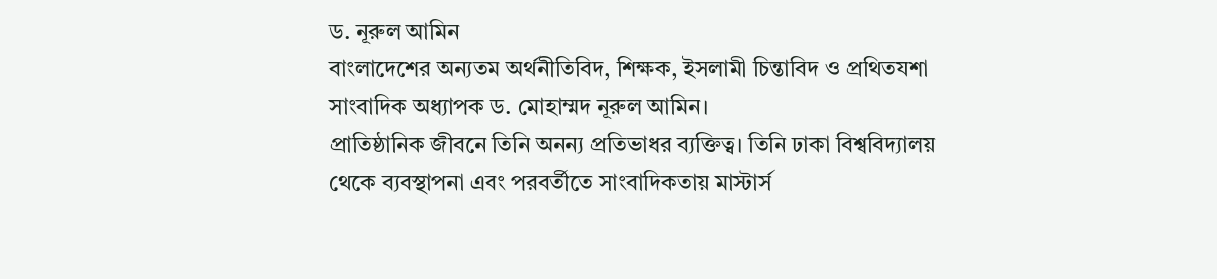ড. নূরুল আমিন
বাংলাদেশের অন্যতম অর্থনীতিবিদ, শিক্ষক, ইসলামী চিন্তাবিদ ও প্রথিতযশা সাংবাদিক অধ্যাপক ড. মোহাম্মদ নূরুল আমিন।
প্রাতিষ্ঠানিক জীবনে তিনি অনন্য প্রতিভাধর ব্যক্তিত্ব। তিনি ঢাকা বিশ্ববিদ্যালয় থেকে ব্যবস্থাপনা এবং পরবর্তীতে সাংবাদিকতায় মাস্টার্স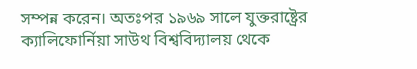সম্পন্ন করেন। অতঃপর ১৯৬৯ সালে যুক্তরাষ্ট্রের ক্যালিফোর্নিয়া সাউথ বিশ্ববিদ্যালয় থেকে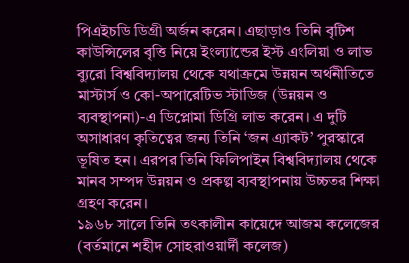পিএইচডি ডিগ্রী অর্জন করেন। এছাড়াও তিনি বৃটিশ কাউন্সিলের বৃত্তি নিয়ে ইংল্যান্ডের ইস্ট এংলিয়া ও লাভ ব্যুরো বিশ্ববিদ্যালয় থেকে যথাক্রমে উন্নয়ন অর্থনীতিতে মাস্টার্স ও কো-অপারেটিভ স্টাডিজ (উন্নয়ন ও ব্যবস্থাপনা)-এ ডিপ্লোমা ডিগ্রি লাভ করেন। এ দুটি অসাধারণ কৃতিত্বের জন্য তিনি ‘জন এ্যাকট’ পুরস্কারে ভূষিত হন। এরপর তিনি ফিলিপাইন বিশ্ববিদ্যালয় থেকে মানব সম্পদ উন্নয়ন ও প্রকল্প ব্যবস্থাপনায় উচ্চতর শিক্ষা গ্রহণ করেন।
১৯৬৮ সালে তিনি তৎকালীন কায়েদে আজম কলেজের (বর্তমানে শহীদ সোহরাওয়ার্দী কলেজ)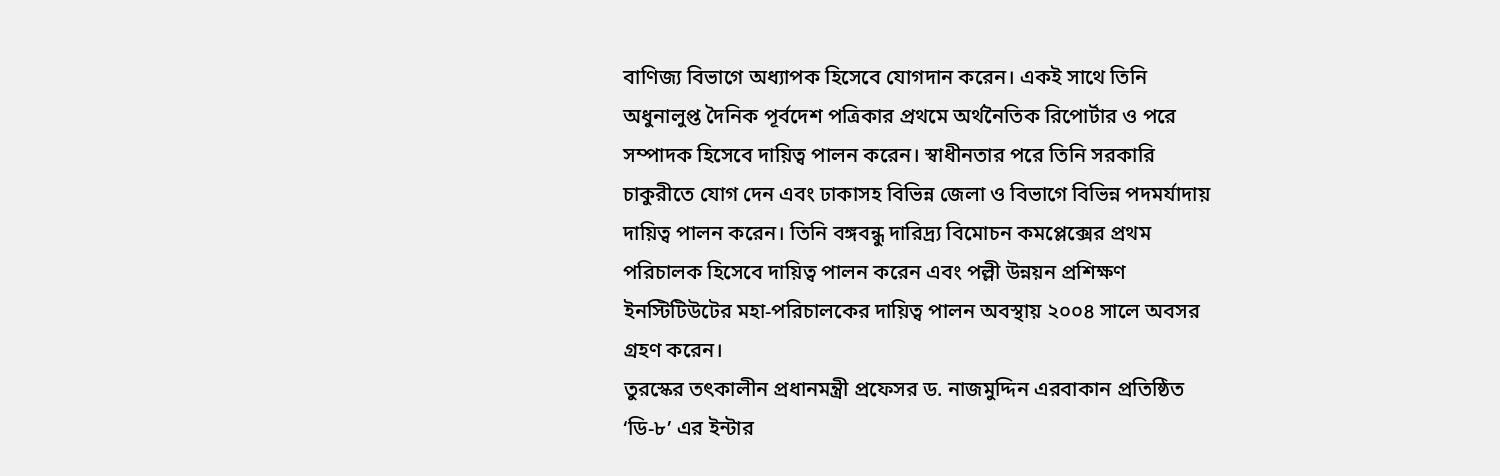বাণিজ্য বিভাগে অধ্যাপক হিসেবে যোগদান করেন। একই সাথে তিনি অধুনালুপ্ত দৈনিক পূর্বদেশ পত্রিকার প্রথমে অর্থনৈতিক রিপোর্টার ও পরে সম্পাদক হিসেবে দায়িত্ব পালন করেন। স্বাধীনতার পরে তিনি সরকারি চাকুরীতে যোগ দেন এবং ঢাকাসহ বিভিন্ন জেলা ও বিভাগে বিভিন্ন পদমর্যাদায় দায়িত্ব পালন করেন। তিনি বঙ্গবন্ধু দারিদ্র্য বিমোচন কমপ্লেক্সের প্রথম পরিচালক হিসেবে দায়িত্ব পালন করেন এবং পল্লী উন্নয়ন প্রশিক্ষণ ইনস্টিটিউটের মহা-পরিচালকের দায়িত্ব পালন অবস্থায় ২০০৪ সালে অবসর গ্রহণ করেন।
তুরস্কের তৎকালীন প্রধানমন্ত্রী প্রফেসর ড. নাজমুদ্দিন এরবাকান প্রতিষ্ঠিত ‘ডি-৮’ এর ইন্টার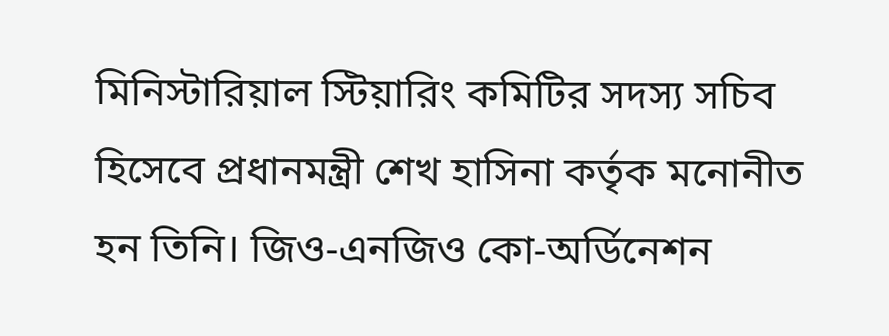মিনিস্টারিয়াল স্টিয়ারিং কমিটির সদস্য সচিব হিসেবে প্রধানমন্ত্রী শেখ হাসিনা কর্তৃক মনোনীত হন তিনি। জিও-এনজিও কো-অর্ডিনেশন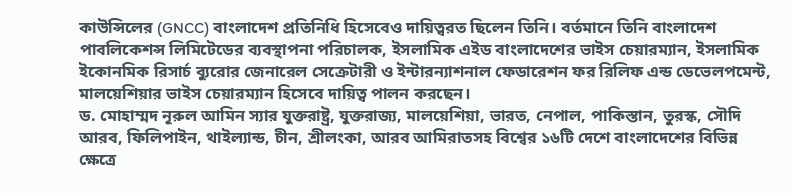কাউন্সিলের (GNCC) বাংলাদেশ প্রতিনিধি হিসেবেও দায়িত্বরত ছিলেন তিনি। বর্তমানে তিনি বাংলাদেশ পাবলিকেশন্স লিমিটেডের ব্যবস্থাপনা পরিচালক, ইসলামিক এইড বাংলাদেশের ভাইস চেয়ারম্যান, ইসলামিক ইকোনমিক রিসার্চ ব্যুরোর জেনারেল সেক্রেটারী ও ইন্টারন্যাশনাল ফেডারেশন ফর রিলিফ এন্ড ডেভেলপমেন্ট, মালয়েশিয়ার ভাইস চেয়ারম্যান হিসেবে দায়িত্ব পালন করছেন।
ড. মোহাম্মদ নূরুল আমিন স্যার যুক্তরাষ্ট্র, যুক্তরাজ্য, মালয়েশিয়া, ভারত, নেপাল, পাকিস্তান, তুরস্ক, সৌদি আরব, ফিলিপাইন, থাইল্যান্ড, চীন, শ্রীলংকা, আরব আমিরাতসহ বিশ্বের ১৬টি দেশে বাংলাদেশের বিভিন্ন ক্ষেত্রে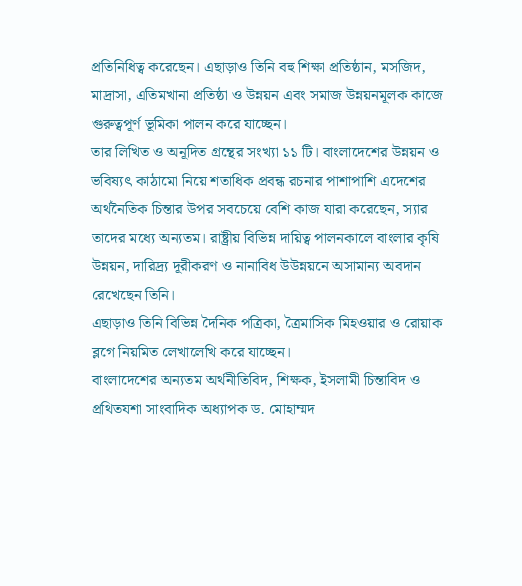প্রতিনিধিত্ব করেছেন। এছাড়াও তিনি বহু শিক্ষা প্রতিষ্ঠান, মসজিদ, মাদ্রাসা, এতিমখানা প্রতিষ্ঠা ও উন্নয়ন এবং সমাজ উন্নয়নমূলক কাজে গুরুত্বপূর্ণ ভূমিকা পালন করে যাচ্ছেন।
তার লিখিত ও অনূদিত গ্রন্থের সংখ্যা ১১ টি। বাংলাদেশের উন্নয়ন ও ভবিষ্যৎ কাঠামো নিয়ে শতাধিক প্রবন্ধ রচনার পাশাপাশি এদেশের অর্থনৈতিক চিন্তার উপর সবচেয়ে বেশি কাজ যারা করেছেন, স্যার তাদের মধ্যে অন্যতম। রাষ্ট্রীয় বিভিন্ন দায়িত্ব পালনকালে বাংলার কৃষি উন্নয়ন, দারিদ্র্য দূরীকরণ ও নানাবিধ উউন্নয়নে অসামান্য অবদান রেখেছেন তিনি।
এছাড়াও তিনি বিভিন্ন দৈনিক পত্রিকা, ত্রৈমাসিক মিহওয়ার ও রোয়াক ব্লগে নিয়মিত লেখালেখি করে যাচ্ছেন।
বাংলাদেশের অন্যতম অর্থনীতিবিদ, শিক্ষক, ইসলামী চিন্তাবিদ ও প্রথিতযশা সাংবাদিক অধ্যাপক ড. মোহাম্মদ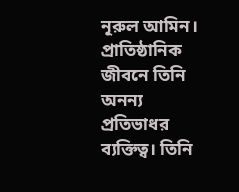নূরুল আমিন।
প্রাতিষ্ঠানিক জীবনে তিনি অনন্য প্রতিভাধর ব্যক্তিত্ব। তিনি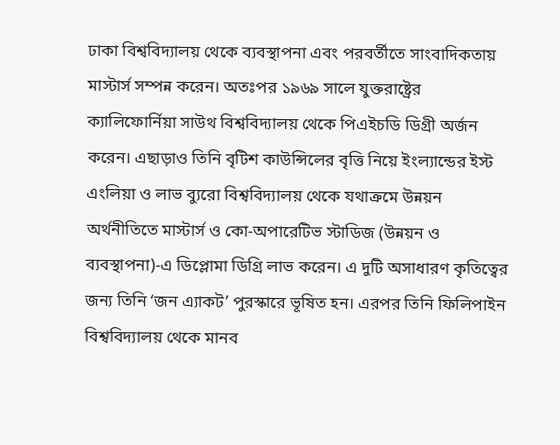ঢাকা বিশ্ববিদ্যালয় থেকে ব্যবস্থাপনা এবং পরবর্তীতে সাংবাদিকতায় মাস্টার্স সম্পন্ন করেন। অতঃপর ১৯৬৯ সালে যুক্তরাষ্ট্রের ক্যালিফোর্নিয়া সাউথ বিশ্ববিদ্যালয় থেকে পিএইচডি ডিগ্রী অর্জন করেন। এছাড়াও তিনি বৃটিশ কাউন্সিলের বৃত্তি নিয়ে ইংল্যান্ডের ইস্ট এংলিয়া ও লাভ ব্যুরো বিশ্ববিদ্যালয় থেকে যথাক্রমে উন্নয়ন অর্থনীতিতে মাস্টার্স ও কো-অপারেটিভ স্টাডিজ (উন্নয়ন ও ব্যবস্থাপনা)-এ ডিপ্লোমা ডিগ্রি লাভ করেন। এ দুটি অসাধারণ কৃতিত্বের জন্য তিনি ‘জন এ্যাকট’ পুরস্কারে ভূষিত হন। এরপর তিনি ফিলিপাইন বিশ্ববিদ্যালয় থেকে মানব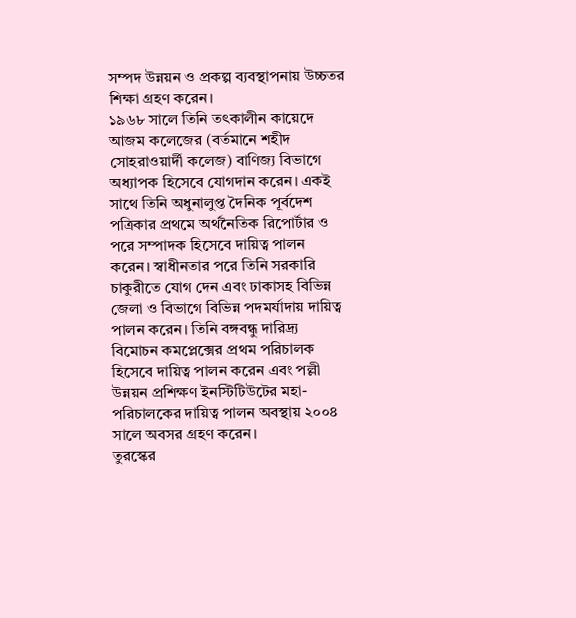সম্পদ উন্নয়ন ও প্রকল্প ব্যবস্থাপনায় উচ্চতর শিক্ষা গ্রহণ করেন।
১৯৬৮ সালে তিনি তৎকালীন কায়েদে আজম কলেজের (বর্তমানে শহীদ সোহরাওয়ার্দী কলেজ) বাণিজ্য বিভাগে অধ্যাপক হিসেবে যোগদান করেন। একই সাথে তিনি অধুনালুপ্ত দৈনিক পূর্বদেশ পত্রিকার প্রথমে অর্থনৈতিক রিপোর্টার ও পরে সম্পাদক হিসেবে দায়িত্ব পালন করেন। স্বাধীনতার পরে তিনি সরকারি চাকুরীতে যোগ দেন এবং ঢাকাসহ বিভিন্ন জেলা ও বিভাগে বিভিন্ন পদমর্যাদায় দায়িত্ব পালন করেন। তিনি বঙ্গবন্ধু দারিদ্র্য বিমোচন কমপ্লেক্সের প্রথম পরিচালক হিসেবে দায়িত্ব পালন করেন এবং পল্লী উন্নয়ন প্রশিক্ষণ ইনস্টিটিউটের মহা-পরিচালকের দায়িত্ব পালন অবস্থায় ২০০৪ সালে অবসর গ্রহণ করেন।
তুরস্কের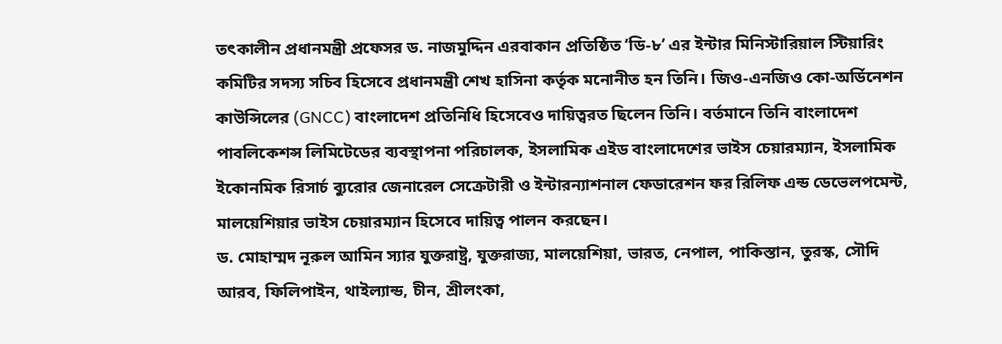তৎকালীন প্রধানমন্ত্রী প্রফেসর ড. নাজমুদ্দিন এরবাকান প্রতিষ্ঠিত ‘ডি-৮’ এর ইন্টার মিনিস্টারিয়াল স্টিয়ারিং কমিটির সদস্য সচিব হিসেবে প্রধানমন্ত্রী শেখ হাসিনা কর্তৃক মনোনীত হন তিনি। জিও-এনজিও কো-অর্ডিনেশন কাউন্সিলের (GNCC) বাংলাদেশ প্রতিনিধি হিসেবেও দায়িত্বরত ছিলেন তিনি। বর্তমানে তিনি বাংলাদেশ পাবলিকেশন্স লিমিটেডের ব্যবস্থাপনা পরিচালক, ইসলামিক এইড বাংলাদেশের ভাইস চেয়ারম্যান, ইসলামিক ইকোনমিক রিসার্চ ব্যুরোর জেনারেল সেক্রেটারী ও ইন্টারন্যাশনাল ফেডারেশন ফর রিলিফ এন্ড ডেভেলপমেন্ট, মালয়েশিয়ার ভাইস চেয়ারম্যান হিসেবে দায়িত্ব পালন করছেন।
ড. মোহাম্মদ নূরুল আমিন স্যার যুক্তরাষ্ট্র, যুক্তরাজ্য, মালয়েশিয়া, ভারত, নেপাল, পাকিস্তান, তুরস্ক, সৌদি আরব, ফিলিপাইন, থাইল্যান্ড, চীন, শ্রীলংকা,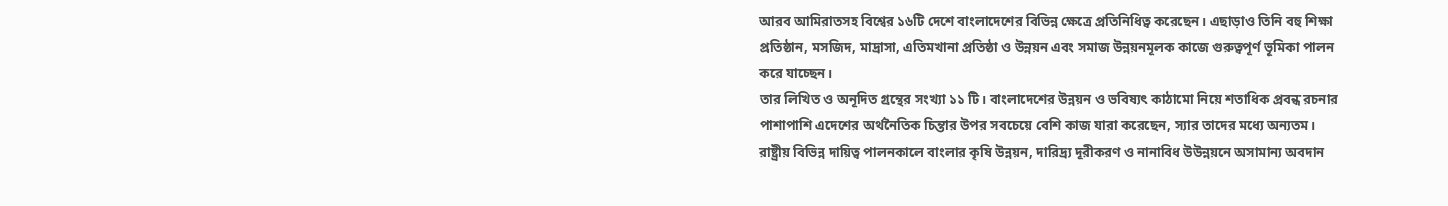আরব আমিরাতসহ বিশ্বের ১৬টি দেশে বাংলাদেশের বিভিন্ন ক্ষেত্রে প্রতিনিধিত্ব করেছেন। এছাড়াও তিনি বহু শিক্ষা প্রতিষ্ঠান, মসজিদ, মাদ্রাসা, এতিমখানা প্রতিষ্ঠা ও উন্নয়ন এবং সমাজ উন্নয়নমূলক কাজে গুরুত্বপূর্ণ ভূমিকা পালন করে যাচ্ছেন।
তার লিখিত ও অনূদিত গ্রন্থের সংখ্যা ১১ টি। বাংলাদেশের উন্নয়ন ও ভবিষ্যৎ কাঠামো নিয়ে শতাধিক প্রবন্ধ রচনার পাশাপাশি এদেশের অর্থনৈতিক চিন্তার উপর সবচেয়ে বেশি কাজ যারা করেছেন, স্যার তাদের মধ্যে অন্যতম। রাষ্ট্রীয় বিভিন্ন দায়িত্ব পালনকালে বাংলার কৃষি উন্নয়ন, দারিদ্র্য দূরীকরণ ও নানাবিধ উউন্নয়নে অসামান্য অবদান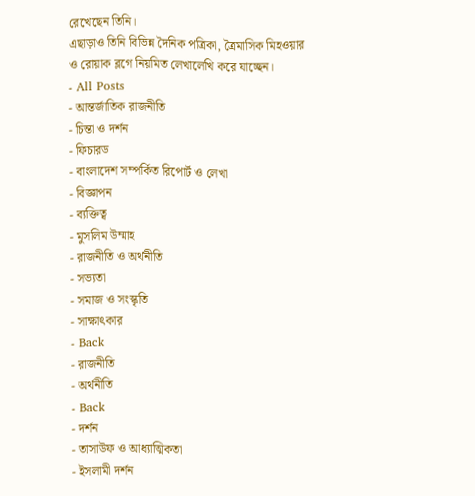রেখেছেন তিনি।
এছাড়াও তিনি বিভিন্ন দৈনিক পত্রিকা, ত্রৈমাসিক মিহওয়ার ও রোয়াক ব্লগে নিয়মিত লেখালেখি করে যাচ্ছেন।
- All Posts
- আন্তর্জাতিক রাজনীতি
- চিন্তা ও দর্শন
- ফিচারড
- বাংলাদেশ সম্পর্কিত রিপোর্ট ও লেখা
- বিজ্ঞাপন
- ব্যক্তিত্ব
- মুসলিম উম্মাহ
- রাজনীতি ও অর্থনীতি
- সভ্যতা
- সমাজ ও সংস্কৃতি
- সাক্ষাৎকার
- Back
- রাজনীতি
- অর্থনীতি
- Back
- দর্শন
- তাসাউফ ও আধ্যাত্মিকতা
- ইসলামী দর্শন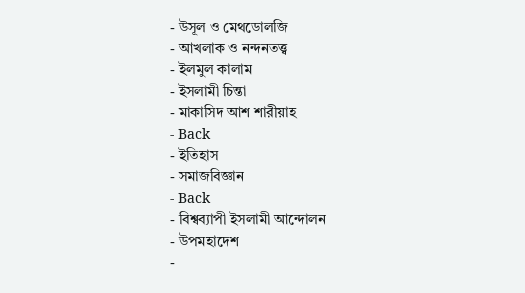- উসূল ও মেথডোলজি
- আখলাক ও নন্দনতত্ত্ব
- ইলমুল কালাম
- ইসলামী চিন্তা
- মাকাসিদ আশ শারীয়াহ
- Back
- ইতিহাস
- সমাজবিজ্ঞান
- Back
- বিশ্বব্যাপী ইসলামী আন্দোলন
- উপমহাদেশ
-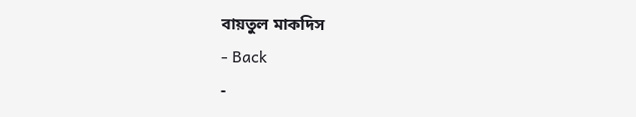বায়তুল মাকদিস
- Back
-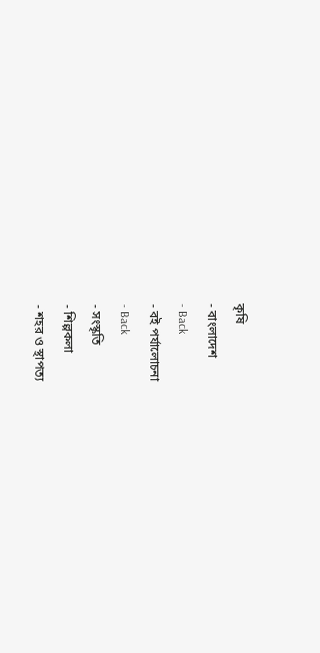কৃষি
- বাংলাদেশ
- Back
- বই পর্যালোচনা
- Back
- সংস্কৃতি
- শিল্পকলা
- শহর ও স্থাপত্য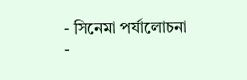- সিনেমা পর্যালোচনা
-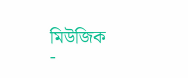মিউজিক
-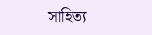সাহিত্য